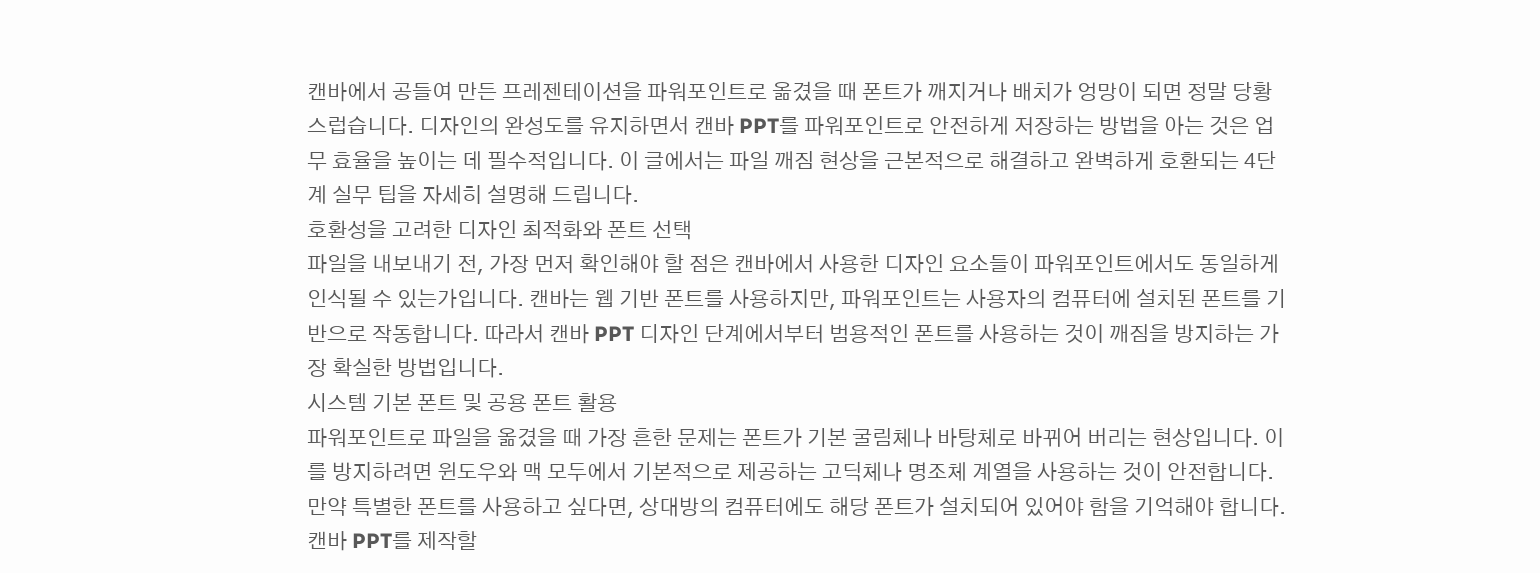캔바에서 공들여 만든 프레젠테이션을 파워포인트로 옮겼을 때 폰트가 깨지거나 배치가 엉망이 되면 정말 당황스럽습니다. 디자인의 완성도를 유지하면서 캔바 PPT를 파워포인트로 안전하게 저장하는 방법을 아는 것은 업무 효율을 높이는 데 필수적입니다. 이 글에서는 파일 깨짐 현상을 근본적으로 해결하고 완벽하게 호환되는 4단계 실무 팁을 자세히 설명해 드립니다.
호환성을 고려한 디자인 최적화와 폰트 선택
파일을 내보내기 전, 가장 먼저 확인해야 할 점은 캔바에서 사용한 디자인 요소들이 파워포인트에서도 동일하게 인식될 수 있는가입니다. 캔바는 웹 기반 폰트를 사용하지만, 파워포인트는 사용자의 컴퓨터에 설치된 폰트를 기반으로 작동합니다. 따라서 캔바 PPT 디자인 단계에서부터 범용적인 폰트를 사용하는 것이 깨짐을 방지하는 가장 확실한 방법입니다.
시스템 기본 폰트 및 공용 폰트 활용
파워포인트로 파일을 옮겼을 때 가장 흔한 문제는 폰트가 기본 굴림체나 바탕체로 바뀌어 버리는 현상입니다. 이를 방지하려면 윈도우와 맥 모두에서 기본적으로 제공하는 고딕체나 명조체 계열을 사용하는 것이 안전합니다. 만약 특별한 폰트를 사용하고 싶다면, 상대방의 컴퓨터에도 해당 폰트가 설치되어 있어야 함을 기억해야 합니다. 캔바 PPT를 제작할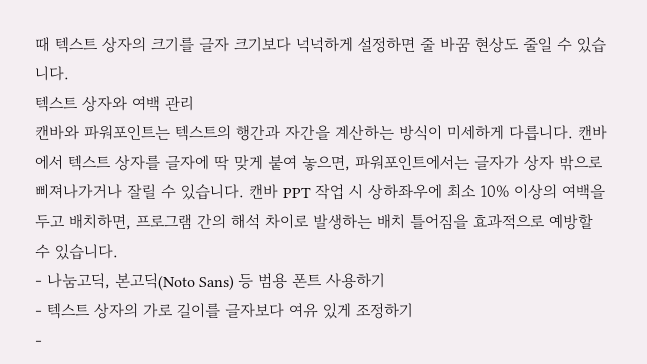때 텍스트 상자의 크기를 글자 크기보다 넉넉하게 설정하면 줄 바꿈 현상도 줄일 수 있습니다.
텍스트 상자와 여백 관리
캔바와 파워포인트는 텍스트의 행간과 자간을 계산하는 방식이 미세하게 다릅니다. 캔바에서 텍스트 상자를 글자에 딱 맞게 붙여 놓으면, 파워포인트에서는 글자가 상자 밖으로 삐져나가거나 잘릴 수 있습니다. 캔바 PPT 작업 시 상하좌우에 최소 10% 이상의 여백을 두고 배치하면, 프로그램 간의 해석 차이로 발생하는 배치 틀어짐을 효과적으로 예방할 수 있습니다.
- 나눔고딕, 본고딕(Noto Sans) 등 범용 폰트 사용하기
- 텍스트 상자의 가로 길이를 글자보다 여유 있게 조정하기
-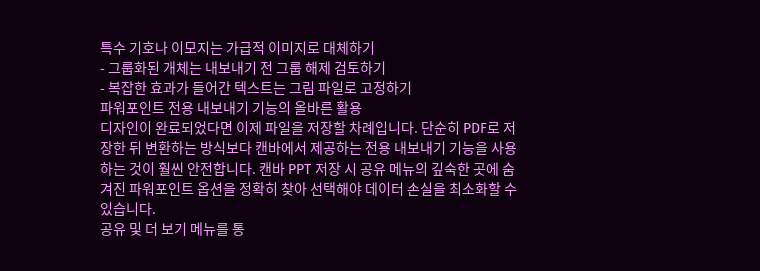특수 기호나 이모지는 가급적 이미지로 대체하기
- 그룹화된 개체는 내보내기 전 그룹 해제 검토하기
- 복잡한 효과가 들어간 텍스트는 그림 파일로 고정하기
파워포인트 전용 내보내기 기능의 올바른 활용
디자인이 완료되었다면 이제 파일을 저장할 차례입니다. 단순히 PDF로 저장한 뒤 변환하는 방식보다 캔바에서 제공하는 전용 내보내기 기능을 사용하는 것이 훨씬 안전합니다. 캔바 PPT 저장 시 공유 메뉴의 깊숙한 곳에 숨겨진 파워포인트 옵션을 정확히 찾아 선택해야 데이터 손실을 최소화할 수 있습니다.
공유 및 더 보기 메뉴를 통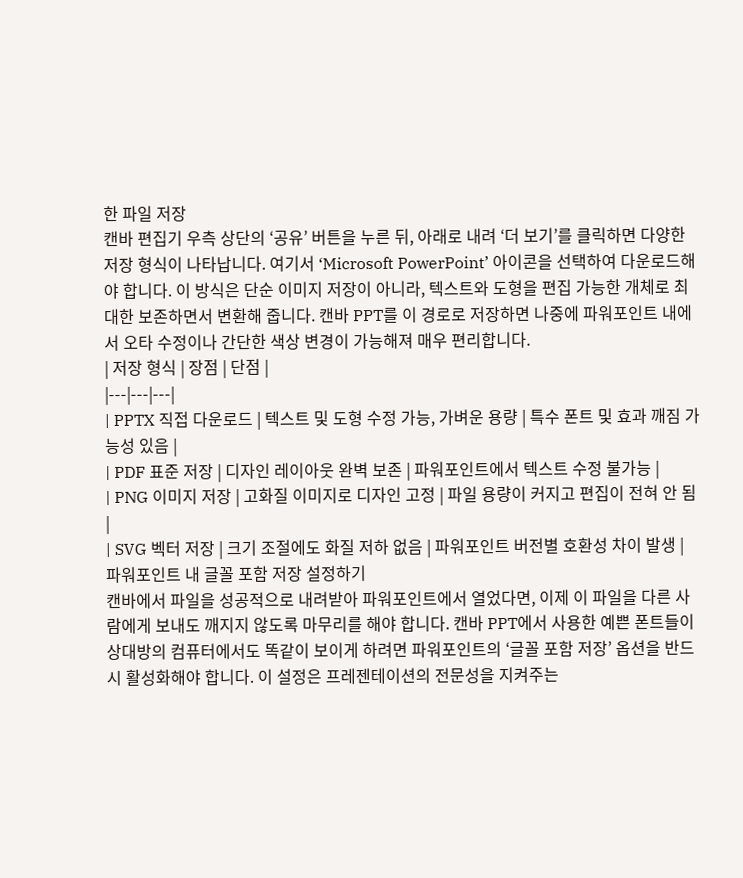한 파일 저장
캔바 편집기 우측 상단의 ‘공유’ 버튼을 누른 뒤, 아래로 내려 ‘더 보기’를 클릭하면 다양한 저장 형식이 나타납니다. 여기서 ‘Microsoft PowerPoint’ 아이콘을 선택하여 다운로드해야 합니다. 이 방식은 단순 이미지 저장이 아니라, 텍스트와 도형을 편집 가능한 개체로 최대한 보존하면서 변환해 줍니다. 캔바 PPT를 이 경로로 저장하면 나중에 파워포인트 내에서 오타 수정이나 간단한 색상 변경이 가능해져 매우 편리합니다.
| 저장 형식 | 장점 | 단점 |
|---|---|---|
| PPTX 직접 다운로드 | 텍스트 및 도형 수정 가능, 가벼운 용량 | 특수 폰트 및 효과 깨짐 가능성 있음 |
| PDF 표준 저장 | 디자인 레이아웃 완벽 보존 | 파워포인트에서 텍스트 수정 불가능 |
| PNG 이미지 저장 | 고화질 이미지로 디자인 고정 | 파일 용량이 커지고 편집이 전혀 안 됨 |
| SVG 벡터 저장 | 크기 조절에도 화질 저하 없음 | 파워포인트 버전별 호환성 차이 발생 |
파워포인트 내 글꼴 포함 저장 설정하기
캔바에서 파일을 성공적으로 내려받아 파워포인트에서 열었다면, 이제 이 파일을 다른 사람에게 보내도 깨지지 않도록 마무리를 해야 합니다. 캔바 PPT에서 사용한 예쁜 폰트들이 상대방의 컴퓨터에서도 똑같이 보이게 하려면 파워포인트의 ‘글꼴 포함 저장’ 옵션을 반드시 활성화해야 합니다. 이 설정은 프레젠테이션의 전문성을 지켜주는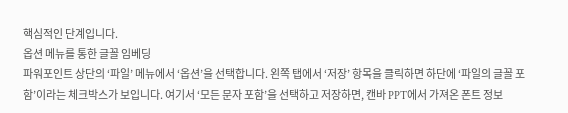핵심적인 단계입니다.
옵션 메뉴를 통한 글꼴 임베딩
파워포인트 상단의 ‘파일’ 메뉴에서 ‘옵션’을 선택합니다. 왼쪽 탭에서 ‘저장’ 항목을 클릭하면 하단에 ‘파일의 글꼴 포함’이라는 체크박스가 보입니다. 여기서 ‘모든 문자 포함’을 선택하고 저장하면, 캔바 PPT에서 가져온 폰트 정보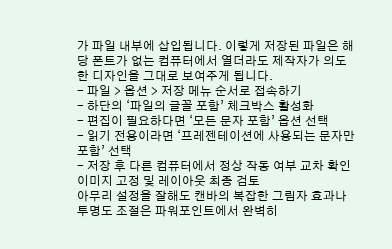가 파일 내부에 삽입됩니다. 이렇게 저장된 파일은 해당 폰트가 없는 컴퓨터에서 열더라도 제작자가 의도한 디자인을 그대로 보여주게 됩니다.
- 파일 > 옵션 > 저장 메뉴 순서로 접속하기
- 하단의 ‘파일의 글꼴 포함’ 체크박스 활성화
- 편집이 필요하다면 ‘모든 문자 포함’ 옵션 선택
- 읽기 전용이라면 ‘프레젠테이션에 사용되는 문자만 포함’ 선택
- 저장 후 다른 컴퓨터에서 정상 작동 여부 교차 확인
이미지 고정 및 레이아웃 최종 검토
아무리 설정을 잘해도 캔바의 복잡한 그림자 효과나 투명도 조절은 파워포인트에서 완벽히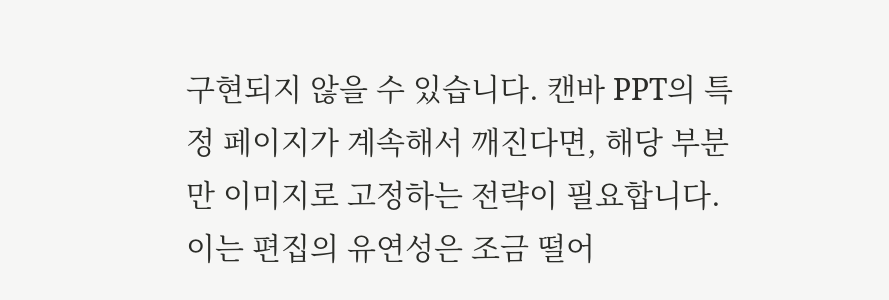구현되지 않을 수 있습니다. 캔바 PPT의 특정 페이지가 계속해서 깨진다면, 해당 부분만 이미지로 고정하는 전략이 필요합니다. 이는 편집의 유연성은 조금 떨어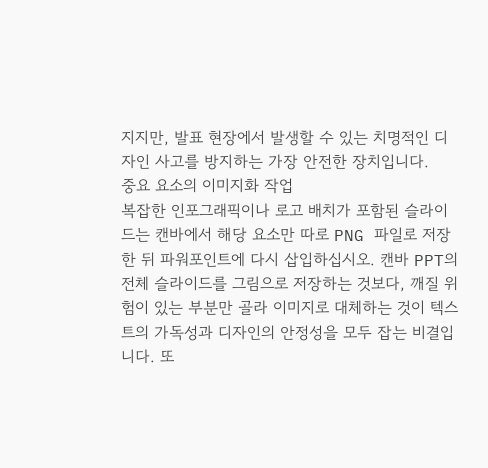지지만, 발표 현장에서 발생할 수 있는 치명적인 디자인 사고를 방지하는 가장 안전한 장치입니다.
중요 요소의 이미지화 작업
복잡한 인포그래픽이나 로고 배치가 포함된 슬라이드는 캔바에서 해당 요소만 따로 PNG 파일로 저장한 뒤 파워포인트에 다시 삽입하십시오. 캔바 PPT의 전체 슬라이드를 그림으로 저장하는 것보다, 깨질 위험이 있는 부분만 골라 이미지로 대체하는 것이 텍스트의 가독성과 디자인의 안정성을 모두 잡는 비결입니다. 또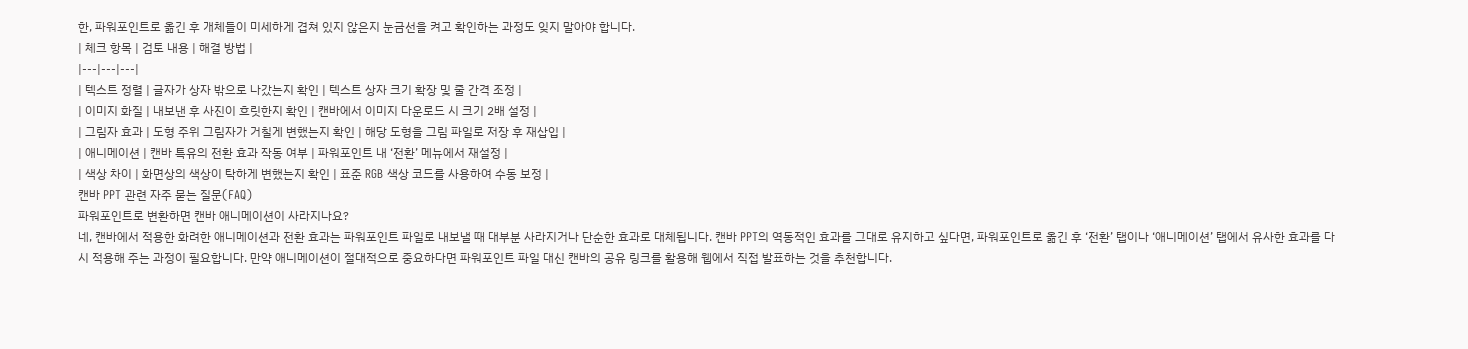한, 파워포인트로 옮긴 후 개체들이 미세하게 겹쳐 있지 않은지 눈금선을 켜고 확인하는 과정도 잊지 말아야 합니다.
| 체크 항목 | 검토 내용 | 해결 방법 |
|---|---|---|
| 텍스트 정렬 | 글자가 상자 밖으로 나갔는지 확인 | 텍스트 상자 크기 확장 및 줄 간격 조정 |
| 이미지 화질 | 내보낸 후 사진이 흐릿한지 확인 | 캔바에서 이미지 다운로드 시 크기 2배 설정 |
| 그림자 효과 | 도형 주위 그림자가 거칠게 변했는지 확인 | 해당 도형을 그림 파일로 저장 후 재삽입 |
| 애니메이션 | 캔바 특유의 전환 효과 작동 여부 | 파워포인트 내 ‘전환’ 메뉴에서 재설정 |
| 색상 차이 | 화면상의 색상이 탁하게 변했는지 확인 | 표준 RGB 색상 코드를 사용하여 수동 보정 |
캔바 PPT 관련 자주 묻는 질문(FAQ)
파워포인트로 변환하면 캔바 애니메이션이 사라지나요?
네, 캔바에서 적용한 화려한 애니메이션과 전환 효과는 파워포인트 파일로 내보낼 때 대부분 사라지거나 단순한 효과로 대체됩니다. 캔바 PPT의 역동적인 효과를 그대로 유지하고 싶다면, 파워포인트로 옮긴 후 ‘전환’ 탭이나 ‘애니메이션’ 탭에서 유사한 효과를 다시 적용해 주는 과정이 필요합니다. 만약 애니메이션이 절대적으로 중요하다면 파워포인트 파일 대신 캔바의 공유 링크를 활용해 웹에서 직접 발표하는 것을 추천합니다.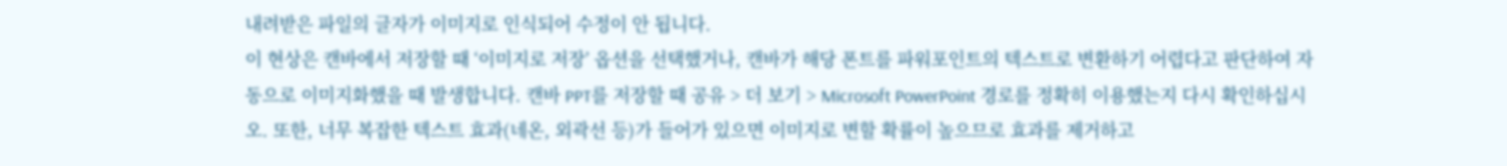내려받은 파일의 글자가 이미지로 인식되어 수정이 안 됩니다.
이 현상은 캔바에서 저장할 때 ‘이미지로 저장’ 옵션을 선택했거나, 캔바가 해당 폰트를 파워포인트의 텍스트로 변환하기 어렵다고 판단하여 자동으로 이미지화했을 때 발생합니다. 캔바 PPT를 저장할 때 공유 > 더 보기 > Microsoft PowerPoint 경로를 정확히 이용했는지 다시 확인하십시오. 또한, 너무 복잡한 텍스트 효과(네온, 외곽선 등)가 들어가 있으면 이미지로 변할 확률이 높으므로 효과를 제거하고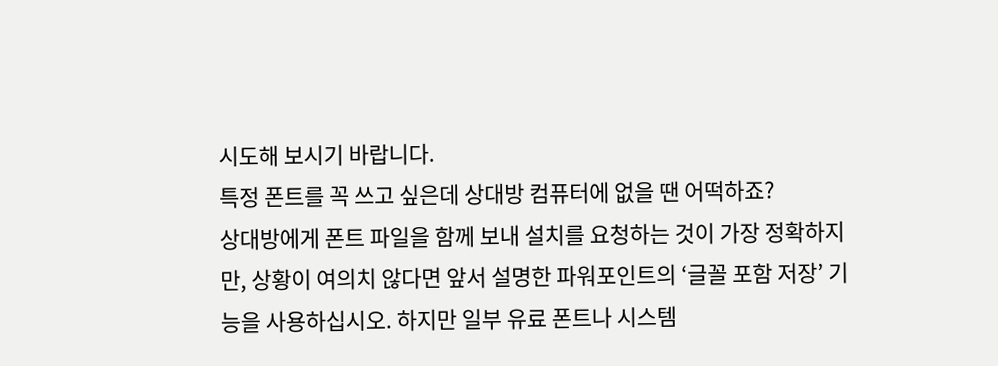시도해 보시기 바랍니다.
특정 폰트를 꼭 쓰고 싶은데 상대방 컴퓨터에 없을 땐 어떡하죠?
상대방에게 폰트 파일을 함께 보내 설치를 요청하는 것이 가장 정확하지만, 상황이 여의치 않다면 앞서 설명한 파워포인트의 ‘글꼴 포함 저장’ 기능을 사용하십시오. 하지만 일부 유료 폰트나 시스템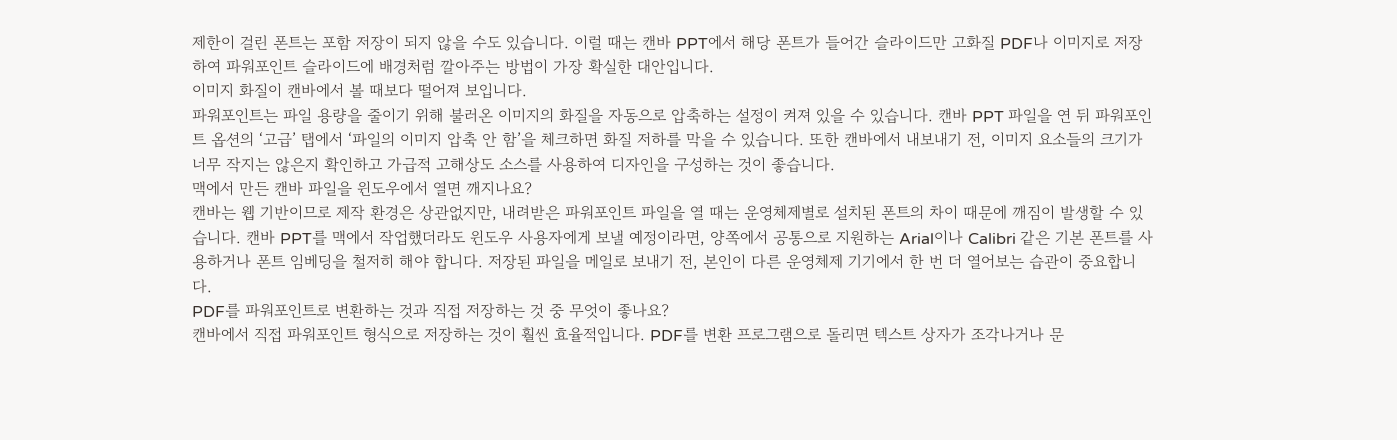제한이 걸린 폰트는 포함 저장이 되지 않을 수도 있습니다. 이럴 때는 캔바 PPT에서 해당 폰트가 들어간 슬라이드만 고화질 PDF나 이미지로 저장하여 파워포인트 슬라이드에 배경처럼 깔아주는 방법이 가장 확실한 대안입니다.
이미지 화질이 캔바에서 볼 때보다 떨어져 보입니다.
파워포인트는 파일 용량을 줄이기 위해 불러온 이미지의 화질을 자동으로 압축하는 설정이 켜져 있을 수 있습니다. 캔바 PPT 파일을 연 뒤 파워포인트 옵션의 ‘고급’ 탭에서 ‘파일의 이미지 압축 안 함’을 체크하면 화질 저하를 막을 수 있습니다. 또한 캔바에서 내보내기 전, 이미지 요소들의 크기가 너무 작지는 않은지 확인하고 가급적 고해상도 소스를 사용하여 디자인을 구성하는 것이 좋습니다.
맥에서 만든 캔바 파일을 윈도우에서 열면 깨지나요?
캔바는 웹 기반이므로 제작 환경은 상관없지만, 내려받은 파워포인트 파일을 열 때는 운영체제별로 설치된 폰트의 차이 때문에 깨짐이 발생할 수 있습니다. 캔바 PPT를 맥에서 작업했더라도 윈도우 사용자에게 보낼 예정이라면, 양쪽에서 공통으로 지원하는 Arial이나 Calibri 같은 기본 폰트를 사용하거나 폰트 임베딩을 철저히 해야 합니다. 저장된 파일을 메일로 보내기 전, 본인이 다른 운영체제 기기에서 한 번 더 열어보는 습관이 중요합니다.
PDF를 파워포인트로 변환하는 것과 직접 저장하는 것 중 무엇이 좋나요?
캔바에서 직접 파워포인트 형식으로 저장하는 것이 훨씬 효율적입니다. PDF를 변환 프로그램으로 돌리면 텍스트 상자가 조각나거나 문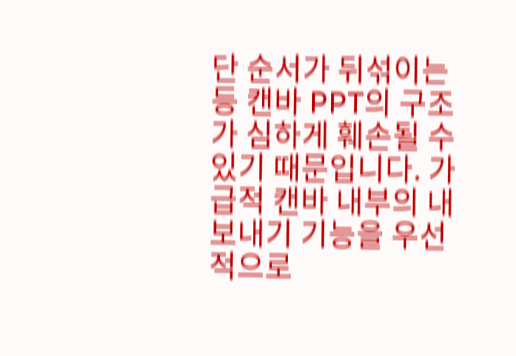단 순서가 뒤섞이는 등 캔바 PPT의 구조가 심하게 훼손될 수 있기 때문입니다. 가급적 캔바 내부의 내보내기 기능을 우선적으로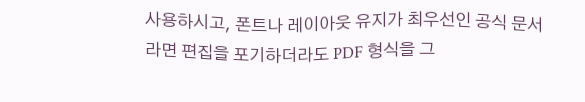사용하시고, 폰트나 레이아웃 유지가 최우선인 공식 문서라면 편집을 포기하더라도 PDF 형식을 그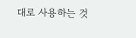대로 사용하는 것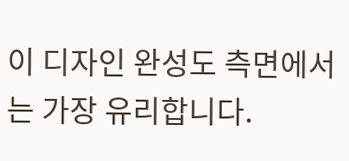이 디자인 완성도 측면에서는 가장 유리합니다.